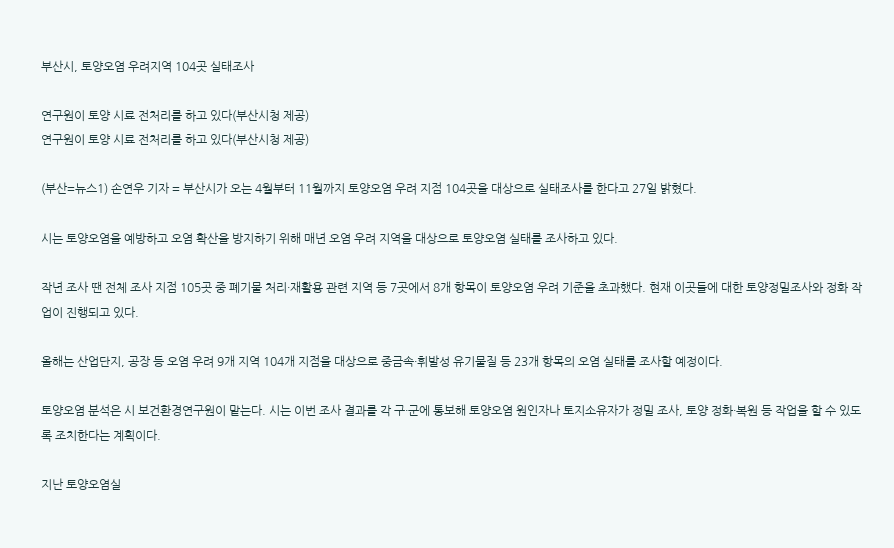부산시, 토양오염 우려지역 104곳 실태조사

연구원이 토양 시료 전처리를 하고 있다(부산시청 제공)
연구원이 토양 시료 전처리를 하고 있다(부산시청 제공)

(부산=뉴스1) 손연우 기자 = 부산시가 오는 4월부터 11월까지 토양오염 우려 지점 104곳을 대상으로 실태조사를 한다고 27일 밝혔다.

시는 토양오염을 예방하고 오염 확산을 방지하기 위해 매년 오염 우려 지역을 대상으로 토양오염 실태를 조사하고 있다.

작년 조사 땐 전체 조사 지점 105곳 중 폐기물 처리·재활용 관련 지역 등 7곳에서 8개 항목이 토양오염 우려 기준을 초과했다. 현재 이곳들에 대한 토양정밀조사와 정화 작업이 진행되고 있다.

올해는 산업단지, 공장 등 오염 우려 9개 지역 104개 지점을 대상으로 중금속·휘발성 유기물질 등 23개 항목의 오염 실태를 조사할 예정이다.

토양오염 분석은 시 보건환경연구원이 맡는다. 시는 이번 조사 결과를 각 구·군에 통보해 토양오염 원인자나 토지소유자가 정밀 조사, 토양 정화·복원 등 작업을 할 수 있도록 조치한다는 계획이다.

지난 토양오염실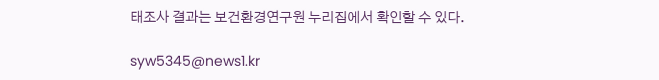태조사 결과는 보건환경연구원 누리집에서 확인할 수 있다.

syw5345@news1.kr